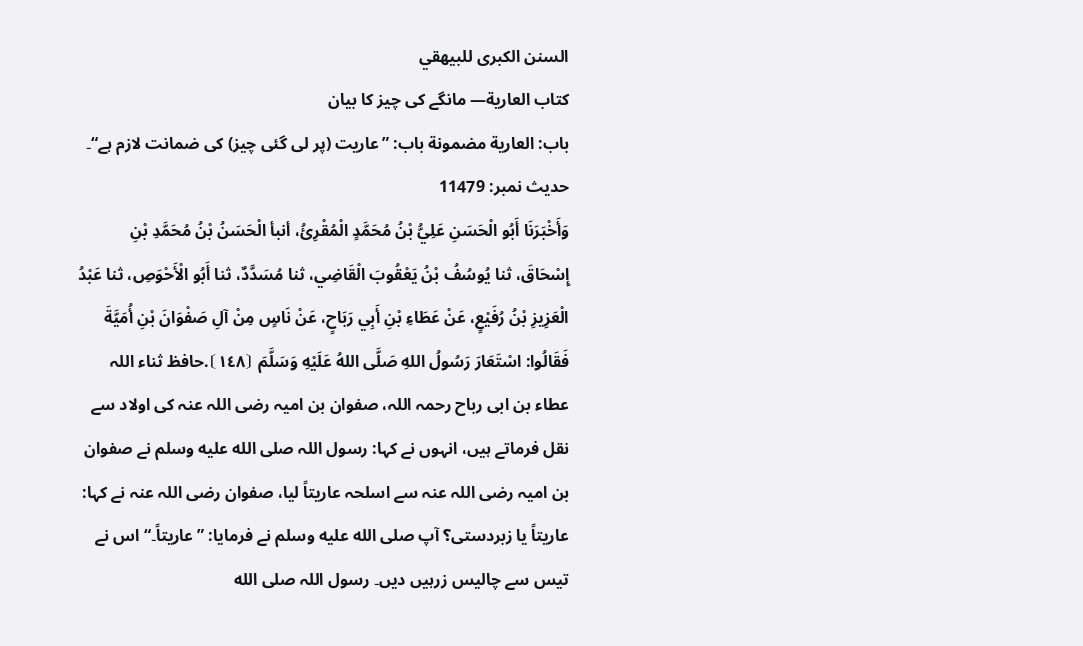السنن الكبرى للبيهقي
كتاب العارية— مانگے کى چیز کا بیان
باب: العارية مضمونة باب: ”عاریت (پر لی گئی چیز) کی ضمانت لازم ہے“۔
حدیث نمبر: 11479
وَأَخْبَرَنَا أَبُو الْحَسَنِ عَلِيُّ بْنُ مُحَمَّدٍ الْمُقْرِئُ، أنبأ الْحَسَنُ بْنُ مُحَمَّدِ بْنِ إِسْحَاقَ، ثنا يُوسُفُ بْنُ يَعْقُوبَ الْقَاضِي، ثنا مُسَدَّدٌ، ثنا أَبُو الْأَحْوَصِ، ثنا عَبْدُ الْعَزِيزِ بْنُ رُفَيْعٍ، عَنْ عَطَاءِ بْنِ أَبِي رَبَاحٍ، عَنْ نَاسٍ مِنْ آلِ صَفْوَانَ بْنِ أُمَيَّةَ فَقَالُوا: اسْتَعَارَ رَسُولُ اللهِ صَلَّى اللهُ عَلَيْهِ وَسَلَّمَ ⦗١٤٨⦘.حافظ ثناء اللہ
عطاء بن ابی رباح رحمہ اللہ، صفوان بن امیہ رضی اللہ عنہ کی اولاد سے نقل فرماتے ہیں، انہوں نے کہا: رسول اللہ صلى الله عليه وسلم نے صفوان بن امیہ رضی اللہ عنہ سے اسلحہ عاریتاً لیا، صفوان رضی اللہ عنہ نے کہا: عاریتاً یا زبردستی؟ آپ صلى الله عليه وسلم نے فرمایا: ”عاریتاً۔“ اس نے تیس سے چالیس زرہیں دیں۔ رسول اللہ صلى الله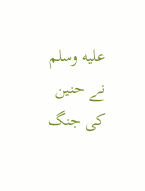عليه وسلم نے حنین کی جنگ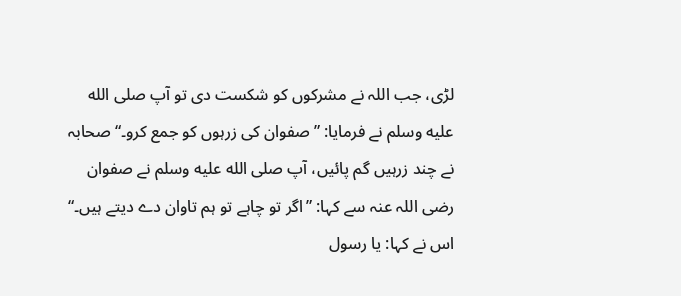لڑی، جب اللہ نے مشرکوں کو شکست دی تو آپ صلى الله عليه وسلم نے فرمایا: ”صفوان کی زرہوں کو جمع کرو۔“ صحابہ نے چند زرہیں گم پائیں، آپ صلى الله عليه وسلم نے صفوان رضی اللہ عنہ سے کہا: ”اگر تو چاہے تو ہم تاوان دے دیتے ہیں۔“ اس نے کہا: یا رسول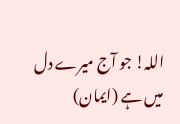اللہ! جو آج میرے دل میں ہے (ایمان)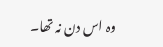وہ اس دن نہ تھا۔